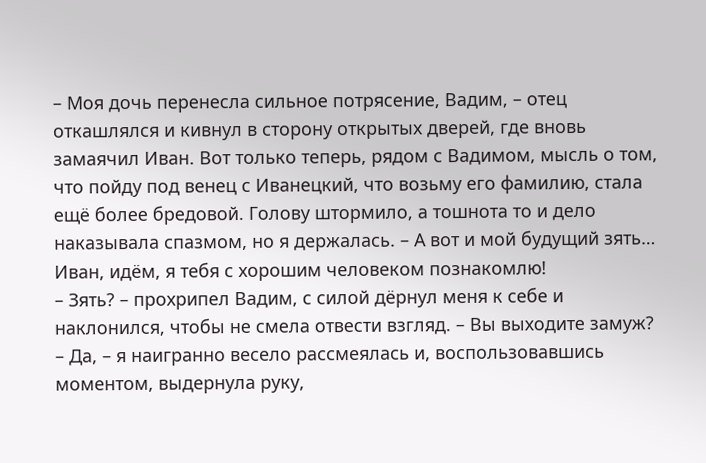– Моя дочь перенесла сильное потрясение, Вадим, – отец откашлялся и кивнул в сторону открытых дверей, где вновь замаячил Иван. Вот только теперь, рядом с Вадимом, мысль о том, что пойду под венец с Иванецкий, что возьму его фамилию, стала ещё более бредовой. Голову штормило, а тошнота то и дело наказывала спазмом, но я держалась. – А вот и мой будущий зять… Иван, идём, я тебя с хорошим человеком познакомлю!
– Зять? – прохрипел Вадим, с силой дёрнул меня к себе и наклонился, чтобы не смела отвести взгляд. – Вы выходите замуж?
– Да, – я наигранно весело рассмеялась и, воспользовавшись моментом, выдернула руку,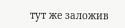тут же заложив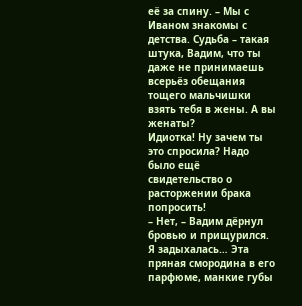её за спину. – Мы с Иваном знакомы с детства. Судьба – такая штука, Вадим, что ты даже не принимаешь всерьёз обещания тощего мальчишки взять тебя в жены. А вы женаты?
Идиотка! Ну зачем ты это спросила? Надо было ещё свидетельство о расторжении брака попросить!
– Нет, – Вадим дёрнул бровью и прищурился. Я задыхалась… Эта пряная смородина в его парфюме, манкие губы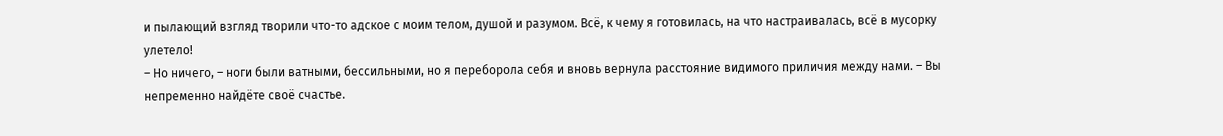и пылающий взгляд творили что-то адское с моим телом, душой и разумом. Всё, к чему я готовилась, на что настраивалась, всё в мусорку улетело!
– Но ничего, – ноги были ватными, бессильными, но я переборола себя и вновь вернула расстояние видимого приличия между нами. – Вы непременно найдёте своё счастье.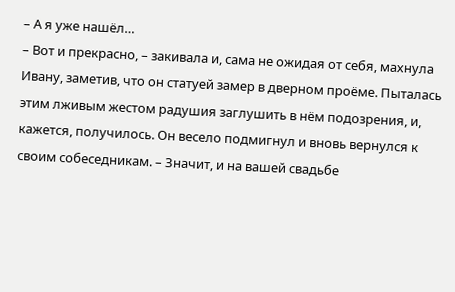– А я уже нашёл…
– Вот и прекрасно, – закивала и, сама не ожидая от себя, махнула Ивану, заметив, что он статуей замер в дверном проёме. Пыталась этим лживым жестом радушия заглушить в нём подозрения, и, кажется, получилось. Он весело подмигнул и вновь вернулся к своим собеседникам. – Значит, и на вашей свадьбе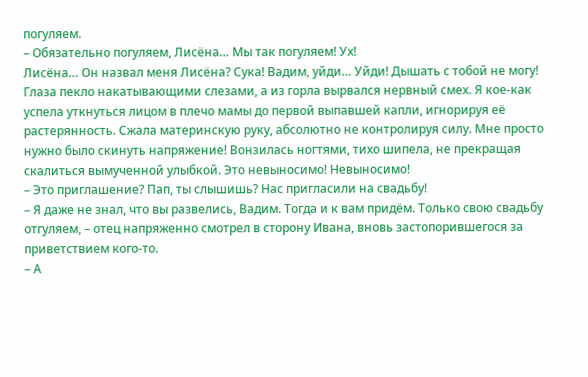погуляем.
– Обязательно погуляем, Лисёна… Мы так погуляем! Ух!
Лисёна… Он назвал меня Лисёна? Сука! Вадим, уйди… Уйди! Дышать с тобой не могу!
Глаза пекло накатывающими слезами, а из горла вырвался нервный смех. Я кое-как успела уткнуться лицом в плечо мамы до первой выпавшей капли, игнорируя её растерянность. Сжала материнскую руку, абсолютно не контролируя силу. Мне просто нужно было скинуть напряжение! Вонзилась ногтями, тихо шипела, не прекращая скалиться вымученной улыбкой. Это невыносимо! Невыносимо!
– Это приглашение? Пап, ты слышишь? Нас пригласили на свадьбу!
– Я даже не знал, что вы развелись, Вадим. Тогда и к вам придём. Только свою свадьбу отгуляем, – отец напряженно смотрел в сторону Ивана, вновь застопорившегося за приветствием кого-то.
– А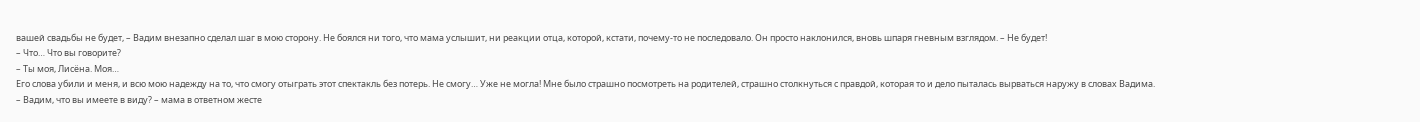вашей свадьбы не будет, – Вадим внезапно сделал шаг в мою сторону. Не боялся ни того, что мама услышит, ни реакции отца, которой, кстати, почему-то не последовало. Он просто наклонился, вновь шпаря гневным взглядом. – Не будет!
– Что… Что вы говорите?
– Ты моя, Лисёна. Моя…
Его слова убили и меня, и всю мою надежду на то, что смогу отыграть этот спектакль без потерь. Не смогу… Уже не могла! Мне было страшно посмотреть на родителей, страшно столкнуться с правдой, которая то и дело пыталась вырваться наружу в словах Вадима.
– Вадим, что вы имеете в виду? – мама в ответном жесте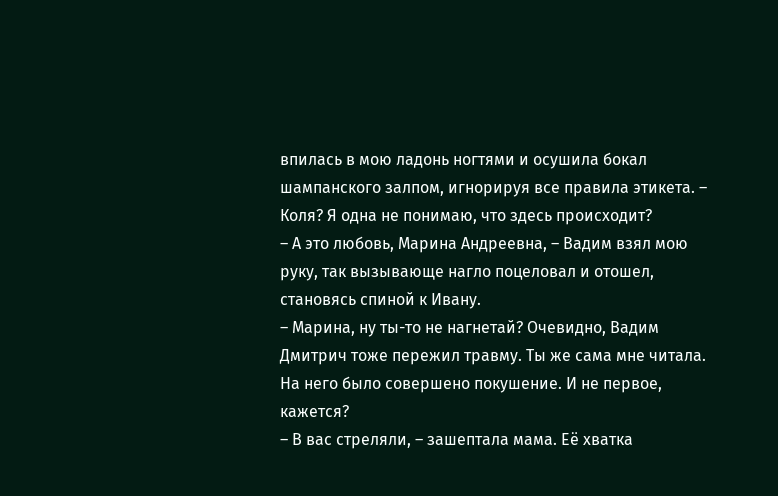впилась в мою ладонь ногтями и осушила бокал шампанского залпом, игнорируя все правила этикета. – Коля? Я одна не понимаю, что здесь происходит?
– А это любовь, Марина Андреевна, – Вадим взял мою руку, так вызывающе нагло поцеловал и отошел, становясь спиной к Ивану.
– Марина, ну ты-то не нагнетай? Очевидно, Вадим Дмитрич тоже пережил травму. Ты же сама мне читала. На него было совершено покушение. И не первое, кажется?
– В вас стреляли, – зашептала мама. Её хватка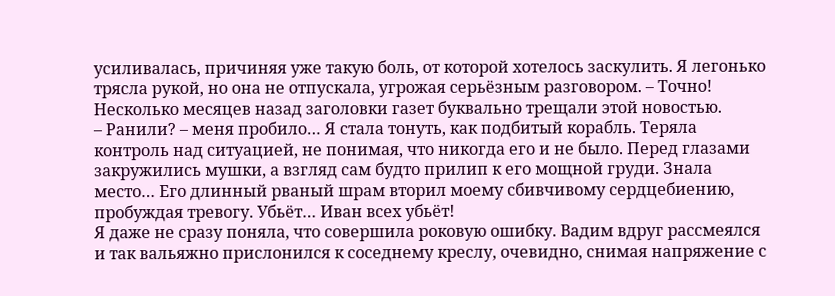усиливалась, причиняя уже такую боль, от которой хотелось заскулить. Я легонько трясла рукой, но она не отпускала, угрожая серьёзным разговором. – Точно! Несколько месяцев назад заголовки газет буквально трещали этой новостью.
– Ранили? – меня пробило… Я стала тонуть, как подбитый корабль. Теряла контроль над ситуацией, не понимая, что никогда его и не было. Перед глазами закружились мушки, а взгляд сам будто прилип к его мощной груди. Знала место… Его длинный рваный шрам вторил моему сбивчивому сердцебиению, пробуждая тревогу. Убьёт… Иван всех убьёт!
Я даже не сразу поняла, что совершила роковую ошибку. Вадим вдруг рассмеялся и так вальяжно прислонился к соседнему креслу, очевидно, снимая напряжение с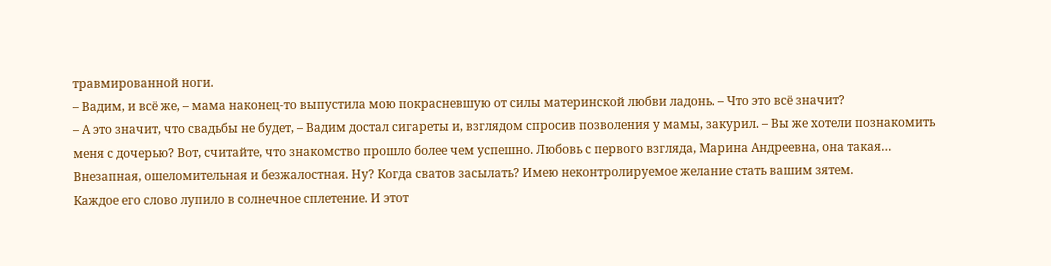травмированной ноги.
– Вадим, и всё же, – мама наконец-то выпустила мою покрасневшую от силы материнской любви ладонь. – Что это всё значит?
– А это значит, что свадьбы не будет, – Вадим достал сигареты и, взглядом спросив позволения у мамы, закурил. – Вы же хотели познакомить меня с дочерью? Вот, считайте, что знакомство прошло более чем успешно. Любовь с первого взгляда, Марина Андреевна, она такая… Внезапная, ошеломительная и безжалостная. Ну? Когда сватов засылать? Имею неконтролируемое желание стать вашим зятем.
Каждое его слово лупило в солнечное сплетение. И этот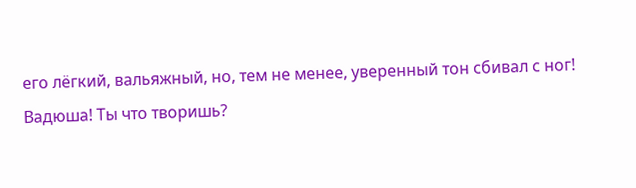его лёгкий, вальяжный, но, тем не менее, уверенный тон сбивал с ног! Вадюша! Ты что творишь?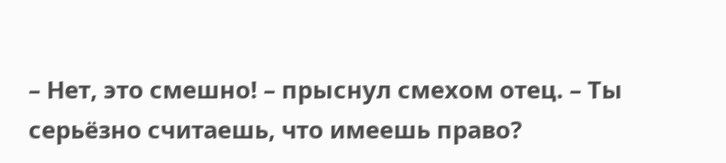– Нет, это смешно! – прыснул смехом отец. – Ты серьёзно считаешь, что имеешь право?